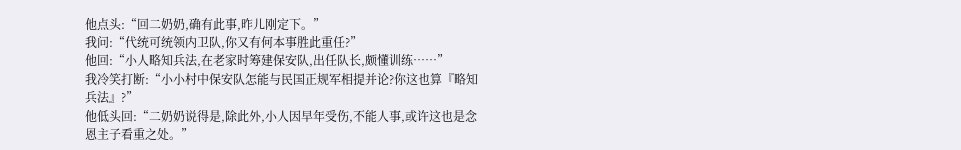他点头:“回二奶奶,确有此事,昨儿刚定下。”
我问:“代统可统领内卫队,你又有何本事胜此重任?”
他回:“小人略知兵法,在老家时筹建保安队,出任队长,颇懂训练……”
我冷笑打断:“小小村中保安队怎能与民国正规军相提并论?你这也算『略知兵法』?”
他低头回:“二奶奶说得是,除此外,小人因早年受伤,不能人事,或许这也是念恩主子看重之处。”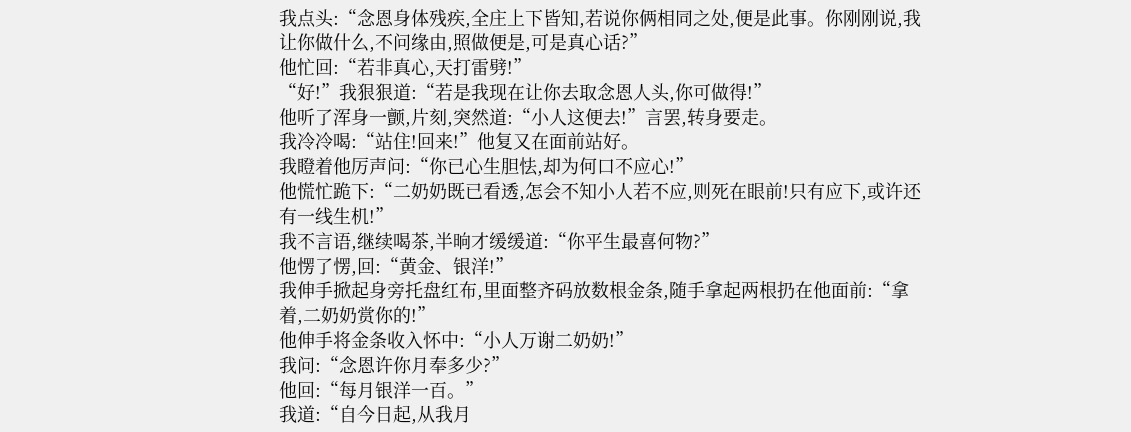我点头:“念恩身体残疾,全庄上下皆知,若说你俩相同之处,便是此事。你刚刚说,我让你做什么,不问缘由,照做便是,可是真心话?”
他忙回:“若非真心,天打雷劈!”
“好!”我狠狠道:“若是我现在让你去取念恩人头,你可做得!”
他听了浑身一颤,片刻,突然道:“小人这便去!”言罢,转身要走。
我冷冷喝:“站住!回来!”他复又在面前站好。
我瞪着他厉声问:“你已心生胆怯,却为何口不应心!”
他慌忙跪下:“二奶奶既已看透,怎会不知小人若不应,则死在眼前!只有应下,或许还有一线生机!”
我不言语,继续喝茶,半晌才缓缓道:“你平生最喜何物?”
他愣了愣,回:“黄金、银洋!”
我伸手掀起身旁托盘红布,里面整齐码放数根金条,随手拿起两根扔在他面前:“拿着,二奶奶赏你的!”
他伸手将金条收入怀中:“小人万谢二奶奶!”
我问:“念恩许你月奉多少?”
他回:“每月银洋一百。”
我道:“自今日起,从我月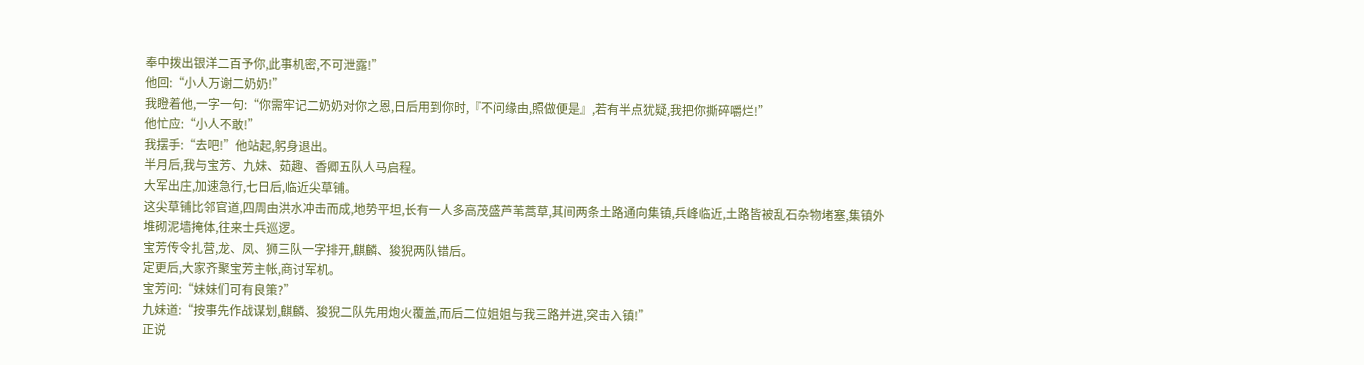奉中拨出银洋二百予你,此事机密,不可泄露!”
他回:“小人万谢二奶奶!”
我瞪着他,一字一句:“你需牢记二奶奶对你之恩,日后用到你时,『不问缘由,照做便是』,若有半点犹疑,我把你撕碎嚼烂!”
他忙应:“小人不敢!”
我摆手:“去吧!”他站起,躬身退出。
半月后,我与宝芳、九妹、茹趣、香卿五队人马启程。
大军出庄,加速急行,七日后,临近尖草铺。
这尖草铺比邻官道,四周由洪水冲击而成,地势平坦,长有一人多高茂盛芦苇蒿草,其间两条土路通向集镇,兵峰临近,土路皆被乱石杂物堵塞,集镇外堆砌泥墙掩体,往来士兵巡逻。
宝芳传令扎营,龙、凤、狮三队一字排开,麒麟、狻猊两队错后。
定更后,大家齐聚宝芳主帐,商讨军机。
宝芳问:“妹妹们可有良策?”
九妹道:“按事先作战谋划,麒麟、狻猊二队先用炮火覆盖,而后二位姐姐与我三路并进,突击入镇!”
正说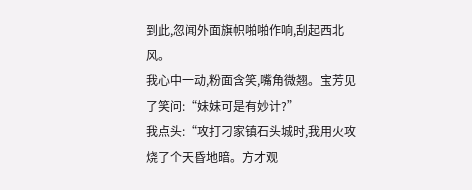到此,忽闻外面旗帜啪啪作响,刮起西北风。
我心中一动,粉面含笑,嘴角微翘。宝芳见了笑问:“妹妹可是有妙计?”
我点头:“攻打刁家镇石头城时,我用火攻烧了个天昏地暗。方才观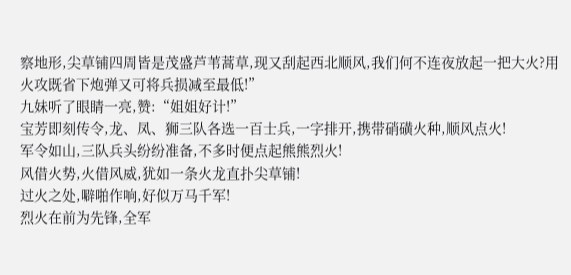察地形,尖草铺四周皆是茂盛芦苇蒿草,现又刮起西北顺风,我们何不连夜放起一把大火?用火攻既省下炮弹又可将兵损减至最低!”
九妹听了眼睛一亮,赞:“姐姐好计!”
宝芳即刻传令,龙、凤、狮三队各选一百士兵,一字排开,携带硝磺火种,顺风点火!
军令如山,三队兵头纷纷准备,不多时便点起熊熊烈火!
风借火势,火借风威,犹如一条火龙直扑尖草铺!
过火之处,噼啪作响,好似万马千军!
烈火在前为先锋,全军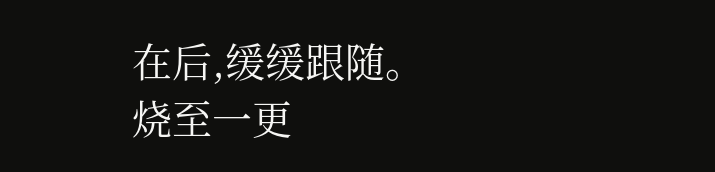在后,缓缓跟随。
烧至一更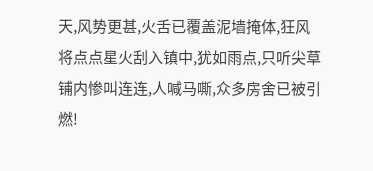天,风势更甚,火舌已覆盖泥墙掩体,狂风将点点星火刮入镇中,犹如雨点,只听尖草铺内惨叫连连,人喊马嘶,众多房舍已被引燃!